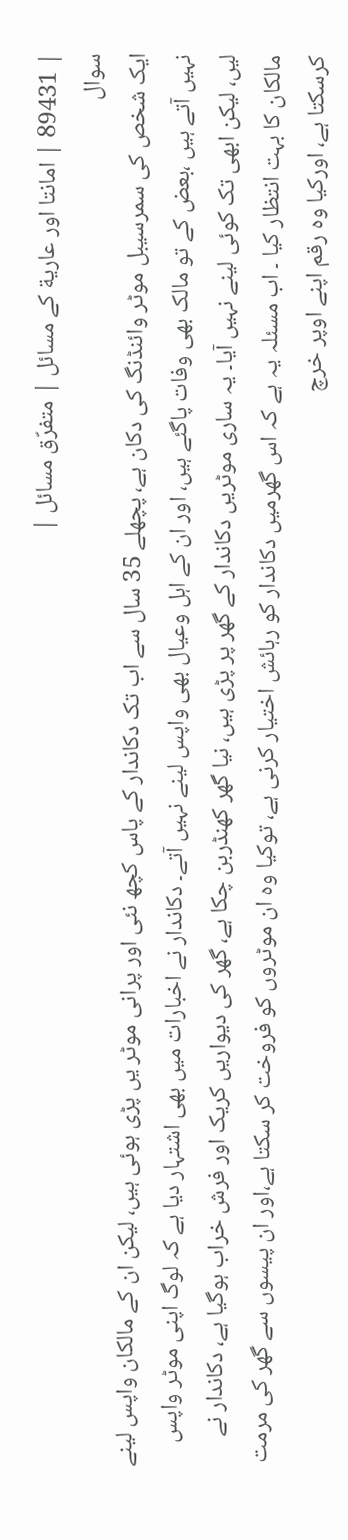| 89431 | امانتا اور عاریة کے مسائل | متفرّق مسائل |
سوال
ایک شخص کی سمرسیبل موٹر وائنڈنگ کی دکان ہے، پچھلے 35 سال سے اب تک دکاندار کے پاس کچھ نئی اور پرانی موٹر یں پڑی ہوئی ہیں، لیکن ان کے مالکان واپس لینے نہیں آتے ہیں ،بعض کے تو مالک بھی وفات پاگئے ہیں، اور ان کے اہل وعیال بھی واپس لینے نہیں آتے۔ دکاندار نے اخبارات میں بھی اشتہار دیا ہے کہ لوگ اپنی موٹر واپس لیں، لیکن ابھی تک کوئی لینے نہیں آیا۔ یہ ساری موٹریں دکاندار کے گھر پر پڑی ہیں، نیا گھر کھنڈربن چکا ہے، گھر کی دیواریں کریک اور فرش خراب ہوگیا ہے، دکاندار نے مالکان کا بہت انتظار کیا ۔ اب مسئلہ یہ ہے کہ اس گھرمیں دکاندار کو رہائش اختیار کرنی ہے، توکیا وہ ان موٹروں کو فروخت کر سکتا ہے،اور ان پیسوں سے گھر کی مرمت کرسکتا ہے، اورکیا وہ رقم اپنے اوپر خرچ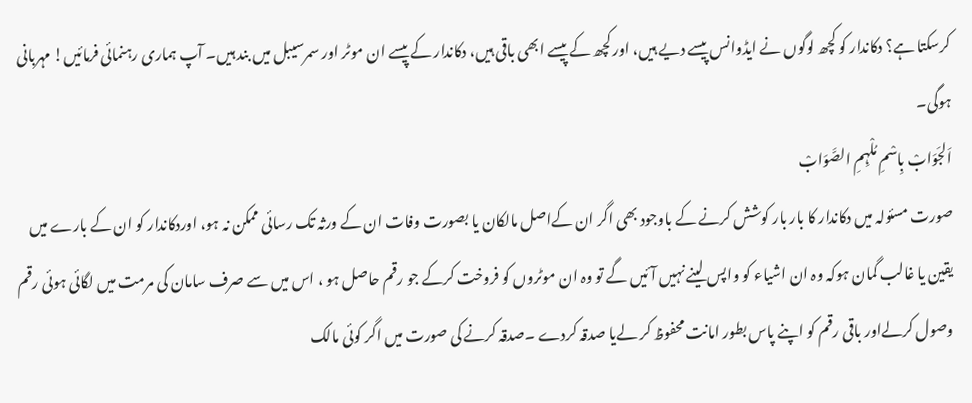کرسکتا ہے؟ دکاندار کو کچھ لوگوں نے ایڈوانس پیسے دیے ہیں، اور کچھ کے پیسے ابھی باقی ہیں، دکاندار کے پیسے ان موٹر اور سمرسیبل میں بند ہیں۔ آپ ہماری رہنمائی فرمائیں! مہربانی ہوگی۔
اَلجَوَابْ بِاسْمِ مُلْہِمِ الصَّوَابْ
صورت مسئولہ میں دکاندار کا بار بار کوشش کرنے کے باوجود بھی اگر ان کےاصل مالکان یا بصورت وفات ان کے ورثہ تک رسائی ممکن نہ ہو، اوردکاندار کو ان کے بارے میں یقین یا غالب گمان ہوکہ وہ ان اشیاء کو واپس لینے نہیں آئیں گے تو وہ ان موٹروں کو فروخت کرکے جو رقم حاصل ہو ، اس میں سے صرف سامان کی مرمت میں لگائی ہوئی رقم وصول کرلےاور باقی رقم کو اپنے پاس بطور امانت محفوظ کر لےیا صدقہ کردے ۔صدقہ کرنے کی صورت میں اگر کوئی مالک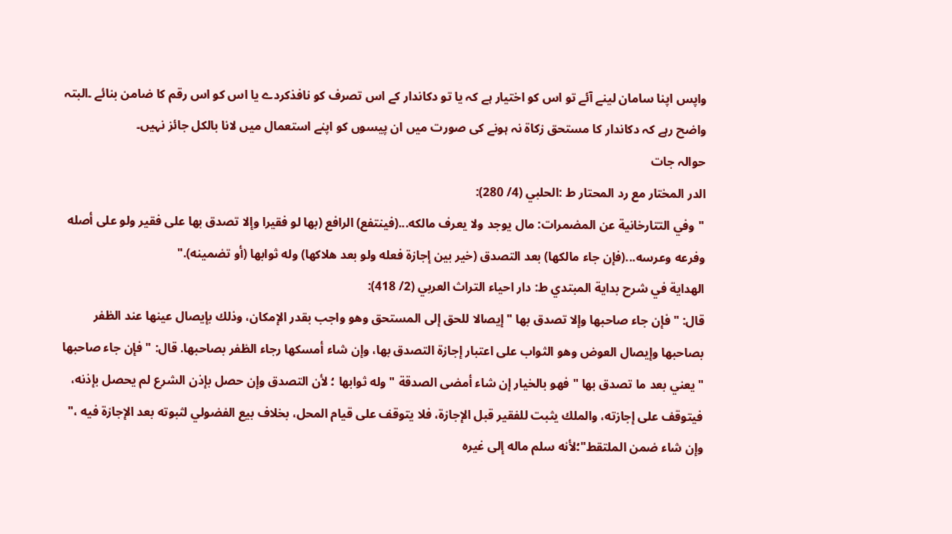واپس اپنا سامان لینے آئے تو اس کو اختیار ہے کہ یا تو دکاندار کے اس تصرف کو نافذکردے یا اس کو اس رقم کا ضامن بنائے ۔البتہ واضح رہے کہ دکاندار کا مستحق زکاۃ نہ ہونے کی صورت میں ان پیسوں کو اپنے استعمال میں لانا بالکل جائز نہیں۔
حوالہ جات
الدر المختار مع رد المحتار ط :الحلبي (4/ 280):
"وفي التتارخانية عن المضمرات: مال يوجد ولا يعرف مالكه...(فينتفع) الرافع (بها لو فقيرا وإلا تصدق بها على فقير ولو على أصله وفرعه وعرسه...(فإن جاء مالكها) بعد التصدق (خير بين إجازة فعله ولو بعد هلاكها) وله ثوابها (أو تضمينه)."
الهداية في شرح بداية المبتدي ط: دار احياء التراث العربي (2/ 418):
قال: " فإن جاء صاحبها وإلا تصدق بها " إيصالا للحق إلى المستحق وهو واجب بقدر الإمكان، وذلك بإيصال عينها عند الظفر بصاحبها وإيصال العوض وهو الثواب على اعتبار إجازة التصدق بها، وإن شاء أمسكها رجاء الظفر بصاحبها. قال: " فإن جاء صاحبها " يعني بعد ما تصدق بها " فهو بالخيار إن شاء أمضى الصدقة " وله ثوابها ؛ لأن التصدق وإن حصل بإذن الشرع لم يحصل بإذنه، فيتوقف على إجازته، والملك يثبت للفقير قبل الإجازة، فلا يتوقف على قيام المحل، بخلاف بيع الفضولي لثبوته بعد الإجازة فيه ،" وإن شاء ضمن الملتقط"؛لأنه سلم ماله إلى غيره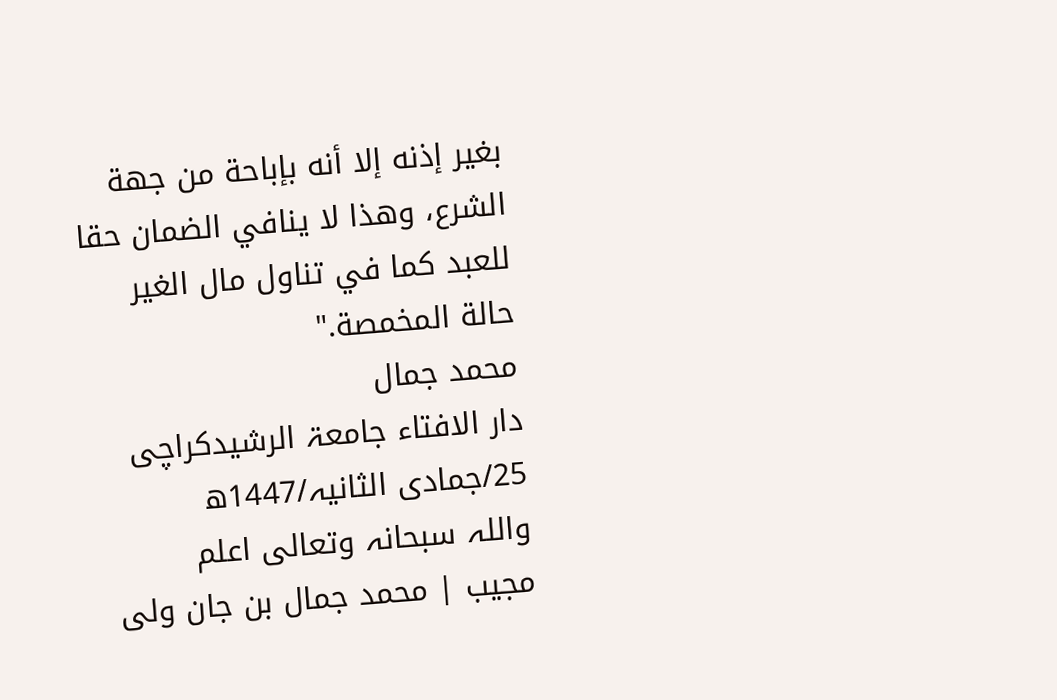بغير إذنه إلا أنه بإباحة من جهة الشرع، وهذا لا ينافي الضمان حقا للعبد كما في تناول مال الغير حالة المخمصة."
محمد جمال
دار الافتاء جامعۃ الرشیدکراچی
25/جمادی الثانیہ/1447ھ
واللہ سبحانہ وتعالی اعلم
مجیب | محمد جمال بن جان ولی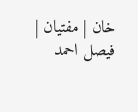خان | مفتیان | فیصل احمد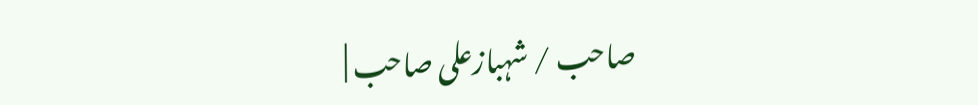صاحب / شہبازعلی صاحب |